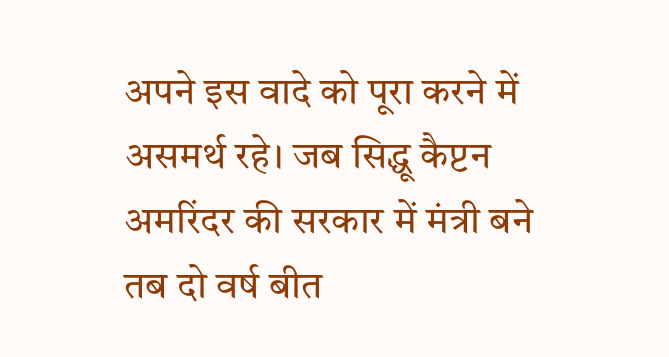अपने इस वादे को पूरा करने में असमर्थ रहे। जब सिद्धू कैप्टन अमरिंदर की सरकार में मंत्री बने तब दो वर्ष बीत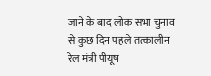जाने के बाद लोक सभा चुनाव से कुछ दिन पहले तत्कालीन रेल मंत्री पीयूष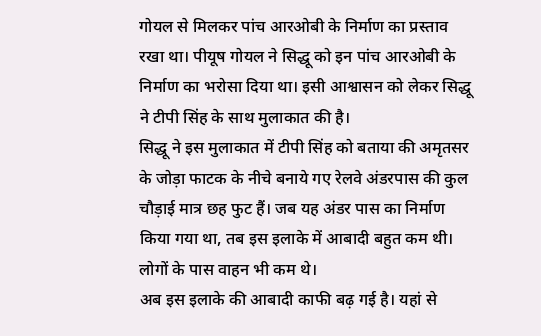गोयल से मिलकर पांच आरओबी के निर्माण का प्रस्ताव रखा था। पीयूष गोयल ने सिद्धू को इन पांच आरओबी के निर्माण का भरोसा दिया था। इसी आश्वासन को लेकर सिद्धू ने टीपी सिंह के साथ मुलाकात की है।
सिद्धू ने इस मुलाकात में टीपी सिंह को बताया की अमृतसर के जोड़ा फाटक के नीचे बनाये गए रेलवे अंडरपास की कुल चौड़ाई मात्र छह फुट हैं। जब यह अंडर पास का निर्माण किया गया था, तब इस इलाके में आबादी बहुत कम थी। लोगों के पास वाहन भी कम थे।
अब इस इलाके की आबादी काफी बढ़ गई है। यहां से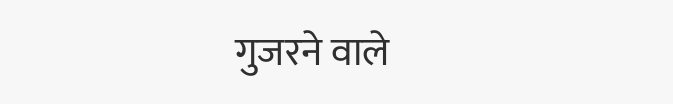गुजरने वाले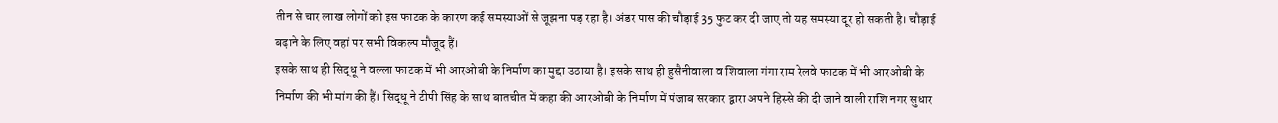तीन से चार लाख लोगों को इस फाटक के कारण कई समस्याओं से जूझना पड़ रहा है। अंडर पास की चौड़ाई 35 फुट कर दी जाए तो यह समस्या दूर हो सकती है। चौड़ाई बढ़ाने के लिए वहां पर सभी विकल्प मौजूद हैं।
इसके साथ ही सिद्धू ने वल्ला फाटक में भी आरओबी के निर्माण का मुद्दा उठाया है। इसके साथ ही हुसैनीवाला व शिवाला गंगा राम रेलवे फाटक में भी आरओबी के निर्माण की भी मांग की हैं। सिद्धू ने टीपी सिंह के साथ बातचीत में कहा की आरओबी के निर्माण में पंजाब सरकार द्वारा अपने हिस्से की दी जाने वाली राशि नगर सुधार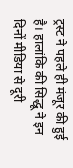ट्रस्ट ने पहले ही मंजूर की हुई है। हालांकि की सिद्धू ने इन दिनों मीडिया से दूरी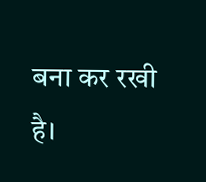बना कर रखी है।